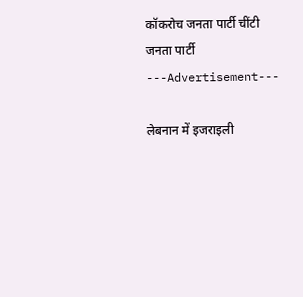कॉकरोच जनता पार्टी चींटी जनता पार्टी
---Advertisement---

लेबनान में इजराइली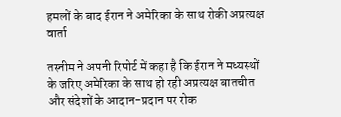हमलों के बाद ईरान ने अमेरिका के साथ रोकी अप्रत्यक्ष वार्ता

तस्नीम ने अपनी रिपोर्ट में कहा है कि ईरान ने मध्यस्थों के जरिए अमेरिका के साथ हो रही अप्रत्यक्ष बातचीत और संदेशों के आदान-प्रदान पर रोक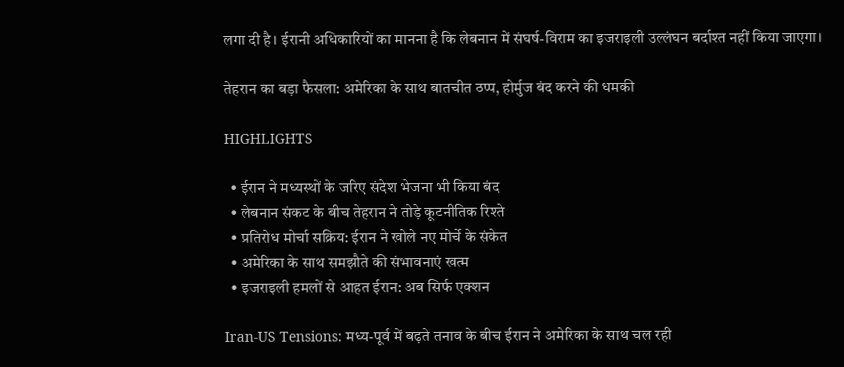लगा दी है। ईरानी अधिकारियों का मानना है कि लेबनान में संघर्ष-विराम का इजराइली उल्लंघन बर्दाश्त नहीं किया जाएगा।

तेहरान का बड़ा फैसला: अमेरिका के साथ बातचीत ठप्प, होर्मुज बंद करने की धमकी

HIGHLIGHTS

  • ईरान ने मध्यस्थों के जरिए संदेश भेजना भी किया बंद
  • लेबनान संकट के बीच तेहरान ने तोड़े कूटनीतिक रिश्ते
  • प्रतिरोध मोर्चा सक्रिय: ईरान ने खोले नए मोर्चे के संकेत
  • अमेरिका के साथ समझौते की संभावनाएं खत्म
  • इजराइली हमलों से आहत ईरान: अब सिर्फ एक्शन

Iran-US Tensions: मध्य-पूर्व में बढ़ते तनाव के बीच ईरान ने अमेरिका के साथ चल रही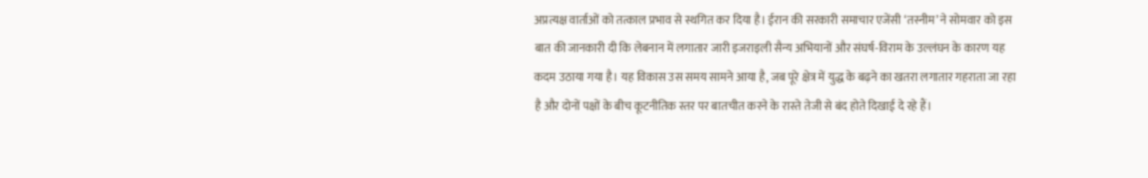अप्रत्यक्ष वार्ताओं को तत्काल प्रभाव से स्थगित कर दिया है। ईरान की सरकारी समाचार एजेंसी ‘तस्नीम’ ने सोमवार को इस बात की जानकारी दी कि लेबनान में लगातार जारी इजराइली सैन्य अभियानों और संघर्ष-विराम के उल्लंघन के कारण यह कदम उठाया गया है। यह विकास उस समय सामने आया है, जब पूरे क्षेत्र में युद्ध के बढ़ने का खतरा लगातार गहराता जा रहा है और दोनों पक्षों के बीच कूटनीतिक स्तर पर बातचीत करने के रास्ते तेजी से बंद होते दिखाई दे रहे हैं।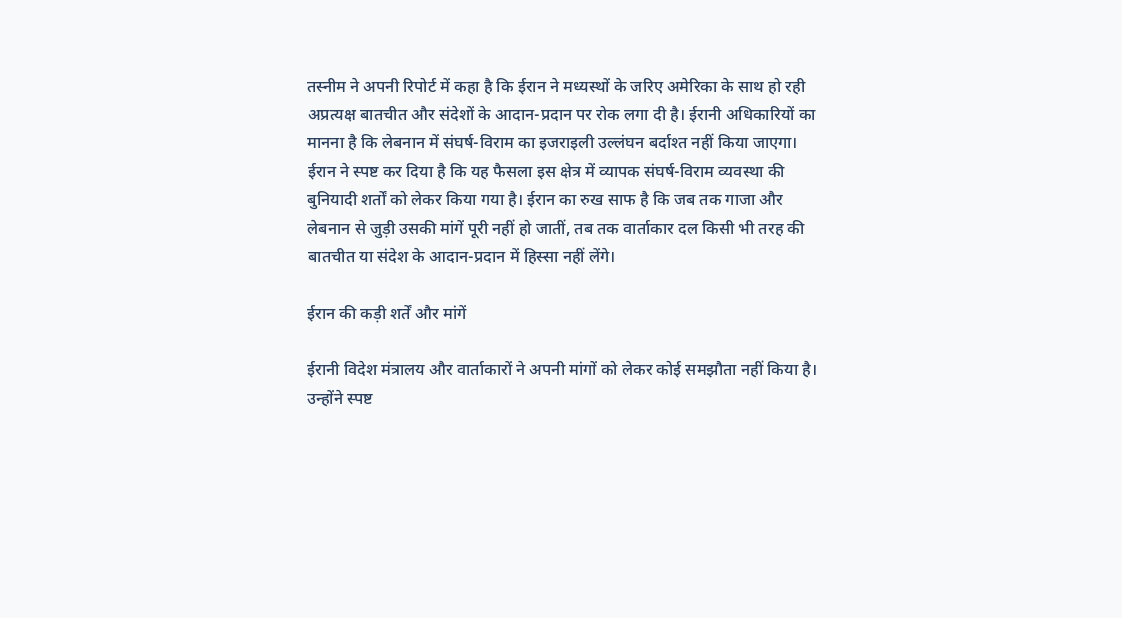तस्नीम ने अपनी रिपोर्ट में कहा है कि ईरान ने मध्यस्थों के जरिए अमेरिका के साथ हो रही अप्रत्यक्ष बातचीत और संदेशों के आदान-प्रदान पर रोक लगा दी है। ईरानी अधिकारियों का मानना है कि लेबनान में संघर्ष-विराम का इजराइली उल्लंघन बर्दाश्त नहीं किया जाएगा। ईरान ने स्पष्ट कर दिया है कि यह फैसला इस क्षेत्र में व्यापक संघर्ष-विराम व्यवस्था की बुनियादी शर्तों को लेकर किया गया है। ईरान का रुख साफ है कि जब तक गाजा और लेबनान से जुड़ी उसकी मांगें पूरी नहीं हो जातीं, तब तक वार्ताकार दल किसी भी तरह की बातचीत या संदेश के आदान-प्रदान में हिस्सा नहीं लेंगे।

ईरान की कड़ी शर्तें और मांगें

ईरानी विदेश मंत्रालय और वार्ताकारों ने अपनी मांगों को लेकर कोई समझौता नहीं किया है। उन्होंने स्पष्ट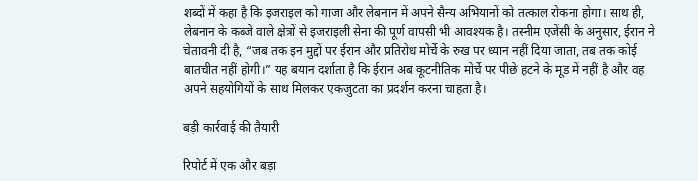शब्दों में कहा है कि इजराइल को गाजा और लेबनान में अपने सैन्य अभियानों को तत्काल रोकना होगा। साथ ही, लेबनान के कब्जे वाले क्षेत्रों से इजराइली सेना की पूर्ण वापसी भी आवश्यक है। तस्नीम एजेंसी के अनुसार, ईरान ने चेतावनी दी है, “जब तक इन मुद्दों पर ईरान और प्रतिरोध मोर्चे के रुख पर ध्यान नहीं दिया जाता, तब तक कोई बातचीत नहीं होगी।” यह बयान दर्शाता है कि ईरान अब कूटनीतिक मोर्चे पर पीछे हटने के मूड में नहीं है और वह अपने सहयोगियों के साथ मिलकर एकजुटता का प्रदर्शन करना चाहता है।

बड़ी कार्रवाई की तैयारी

रिपोर्ट में एक और बड़ा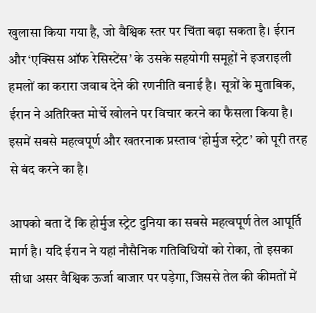खुलासा किया गया है, जो वैश्विक स्तर पर चिंता बढ़ा सकता है। ईरान और ‘एक्सिस ऑफ रेसिस्टेंस’ के उसके सहयोगी समूहों ने इजराइली हमलों का करारा जवाब देने की रणनीति बनाई है। सूत्रों के मुताबिक, ईरान ने अतिरिक्त मोर्चे खोलने पर विचार करने का फैसला किया है। इसमें सबसे महत्वपूर्ण और खतरनाक प्रस्ताव ‘होर्मुज स्ट्रेट’ को पूरी तरह से बंद करने का है।

आपको बता दें कि होर्मुज स्ट्रेट दुनिया का सबसे महत्वपूर्ण तेल आपूर्ति मार्ग है। यदि ईरान ने यहां नौसैनिक गतिविधियों को रोका, तो इसका सीधा असर वैश्विक ऊर्जा बाजार पर पड़ेगा, जिससे तेल की कीमतों में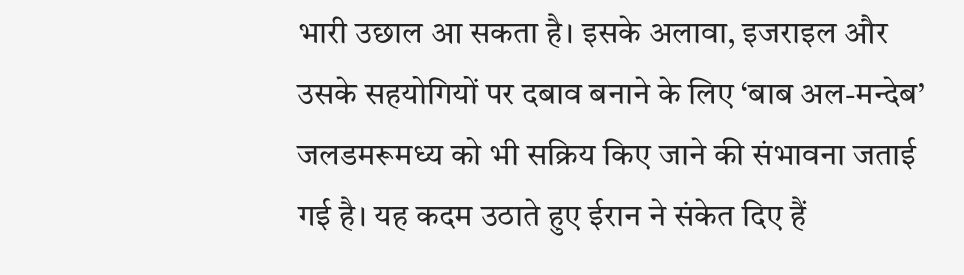भारी उछाल आ सकता है। इसके अलावा, इजराइल और उसके सहयोगियों पर दबाव बनाने के लिए ‘बाब अल-मन्देब’ जलडमरूमध्य को भी सक्रिय किए जाने की संभावना जताई गई है। यह कदम उठाते हुए ईरान ने संकेत दिए हैं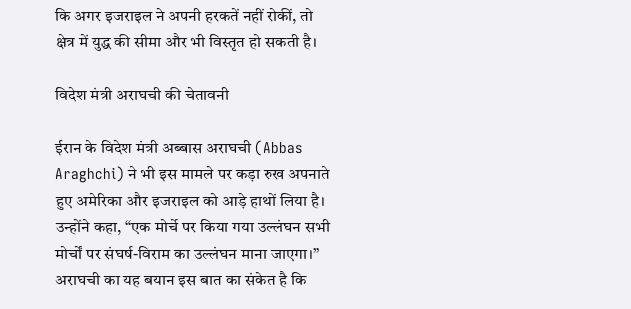कि अगर इजराइल ने अपनी हरकतें नहीं रोकीं, तो क्षेत्र में युद्ध की सीमा और भी विस्तृत हो सकती है।

विदेश मंत्री अराघची की चेतावनी

ईरान के विदेश मंत्री अब्बास अराघची (Abbas Araghchi) ने भी इस मामले पर कड़ा रुख अपनाते हुए अमेरिका और इजराइल को आड़े हाथों लिया है। उन्होंने कहा, “एक मोर्चे पर किया गया उल्लंघन सभी मोर्चों पर संघर्ष-विराम का उल्लंघन माना जाएगा।” अराघची का यह बयान इस बात का संकेत है कि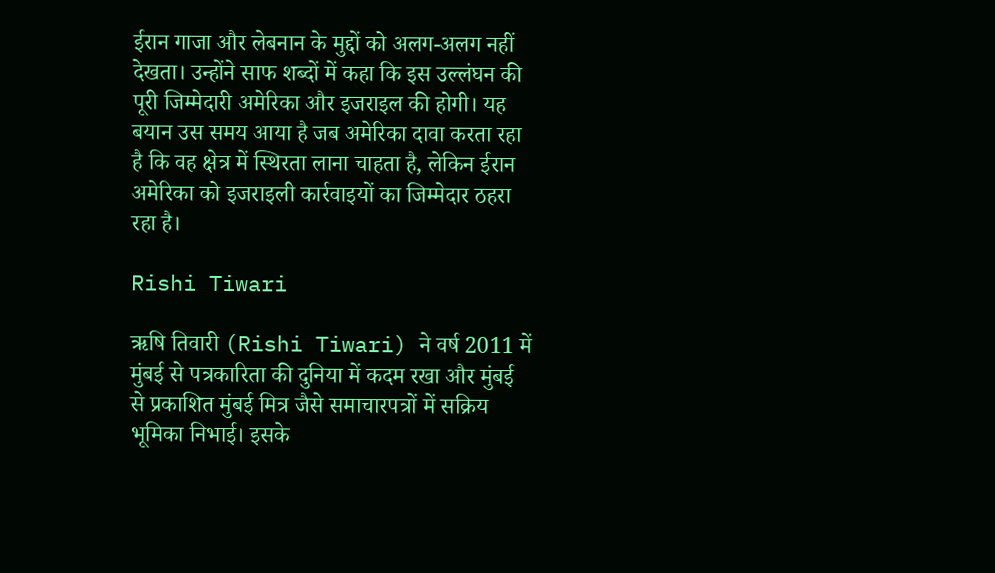ईरान गाजा और लेबनान के मुद्दों को अलग-अलग नहीं देखता। उन्होंने साफ शब्दों में कहा कि इस उल्लंघन की पूरी जिम्मेदारी अमेरिका और इजराइल की होगी। यह बयान उस समय आया है जब अमेरिका दावा करता रहा है कि वह क्षेत्र में स्थिरता लाना चाहता है, लेकिन ईरान अमेरिका को इजराइली कार्रवाइयों का जिम्मेदार ठहरा रहा है।

Rishi Tiwari

ऋषि तिवारी (Rishi Tiwari) ने वर्ष 2011 में मुंबई से पत्रकारिता की दुनिया में कदम रखा और मुंबई से प्रकाशित मुंबई मित्र जैसे समाचारपत्रों में सक्रिय भूमिका निभाई। इसके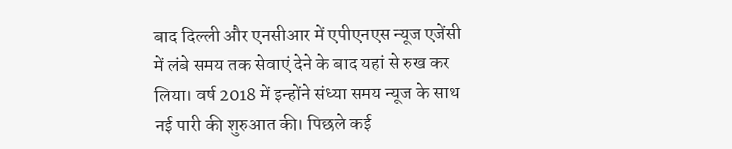बाद दिल्ली और एनसीआर में एपीएनएस न्यूज एजेंसी में लंबे समय तक सेवाएं देने के बाद यहां से रुख कर लिया। वर्ष 2018 में इन्होंने संध्या समय न्यूज के साथ नई पारी की शुरुआत की। पिछले कई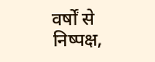वर्षों से निष्पक्ष,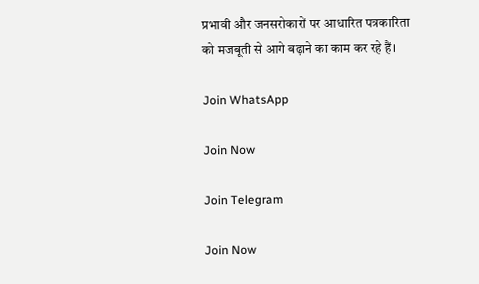प्रभावी और जनसरोकारों पर आधारित पत्रकारिता को मजबूती से आगे बढ़ाने का काम कर रहे हैं।

Join WhatsApp

Join Now

Join Telegram

Join Now